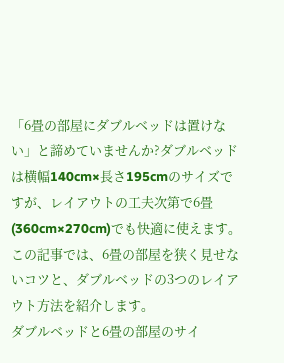「6畳の部屋にダブルベッドは置けない」と諦めていませんか?ダブルベッドは横幅140cm×長さ195cmのサイズですが、レイアウトの工夫次第で6畳(360cm×270cm)でも快適に使えます。この記事では、6畳の部屋を狭く見せないコツと、ダブルベッドの3つのレイアウト方法を紹介します。
ダブルベッドと6畳の部屋のサイ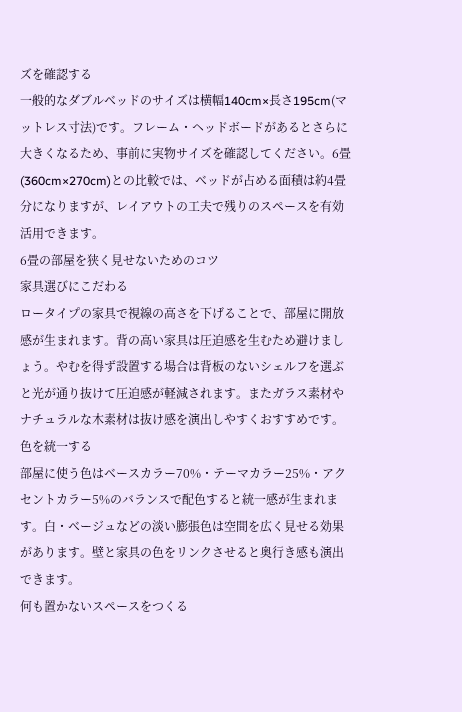ズを確認する
一般的なダブルベッドのサイズは横幅140cm×長さ195cm(マットレス寸法)です。フレーム・ヘッドボードがあるとさらに大きくなるため、事前に実物サイズを確認してください。6畳(360cm×270cm)との比較では、ベッドが占める面積は約4畳分になりますが、レイアウトの工夫で残りのスペースを有効活用できます。
6畳の部屋を狭く見せないためのコツ
家具選びにこだわる
ロータイプの家具で視線の高さを下げることで、部屋に開放感が生まれます。背の高い家具は圧迫感を生むため避けましょう。やむを得ず設置する場合は背板のないシェルフを選ぶと光が通り抜けて圧迫感が軽減されます。またガラス素材やナチュラルな木素材は抜け感を演出しやすくおすすめです。
色を統一する
部屋に使う色はベースカラー70%・テーマカラー25%・アクセントカラー5%のバランスで配色すると統一感が生まれます。白・ベージュなどの淡い膨張色は空間を広く見せる効果があります。壁と家具の色をリンクさせると奥行き感も演出できます。
何も置かないスペースをつくる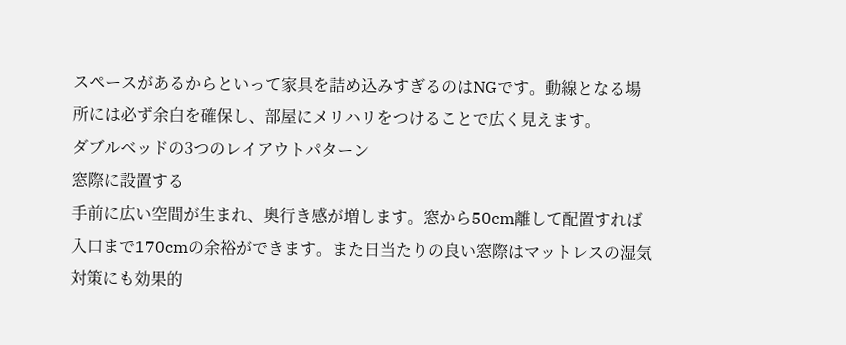スペースがあるからといって家具を詰め込みすぎるのはNGです。動線となる場所には必ず余白を確保し、部屋にメリハリをつけることで広く見えます。
ダブルベッドの3つのレイアウトパターン
窓際に設置する
手前に広い空間が生まれ、奥行き感が増します。窓から50cm離して配置すれば入口まで170cmの余裕ができます。また日当たりの良い窓際はマットレスの湿気対策にも効果的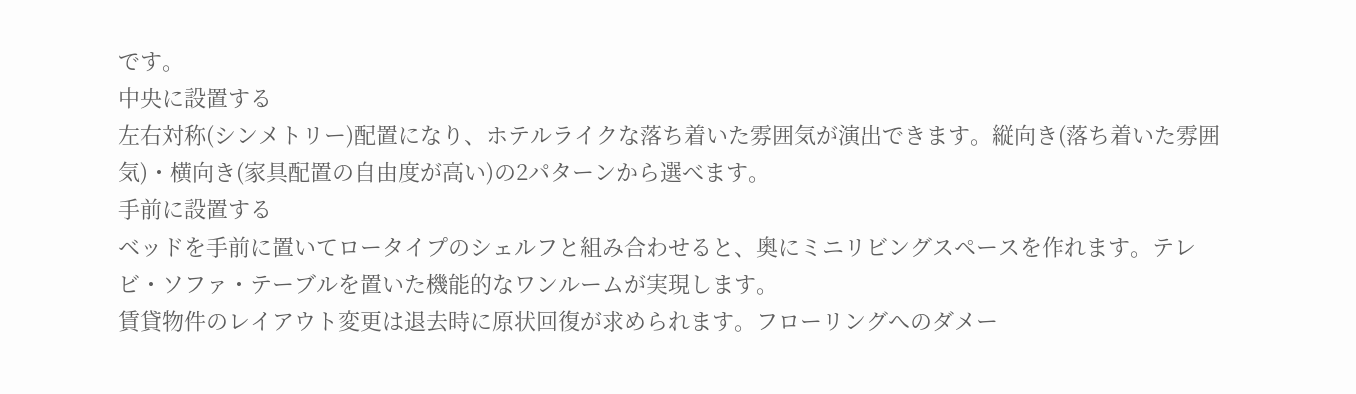です。
中央に設置する
左右対称(シンメトリー)配置になり、ホテルライクな落ち着いた雰囲気が演出できます。縦向き(落ち着いた雰囲気)・横向き(家具配置の自由度が高い)の2パターンから選べます。
手前に設置する
ベッドを手前に置いてロータイプのシェルフと組み合わせると、奥にミニリビングスペースを作れます。テレビ・ソファ・テーブルを置いた機能的なワンルームが実現します。
賃貸物件のレイアウト変更は退去時に原状回復が求められます。フローリングへのダメー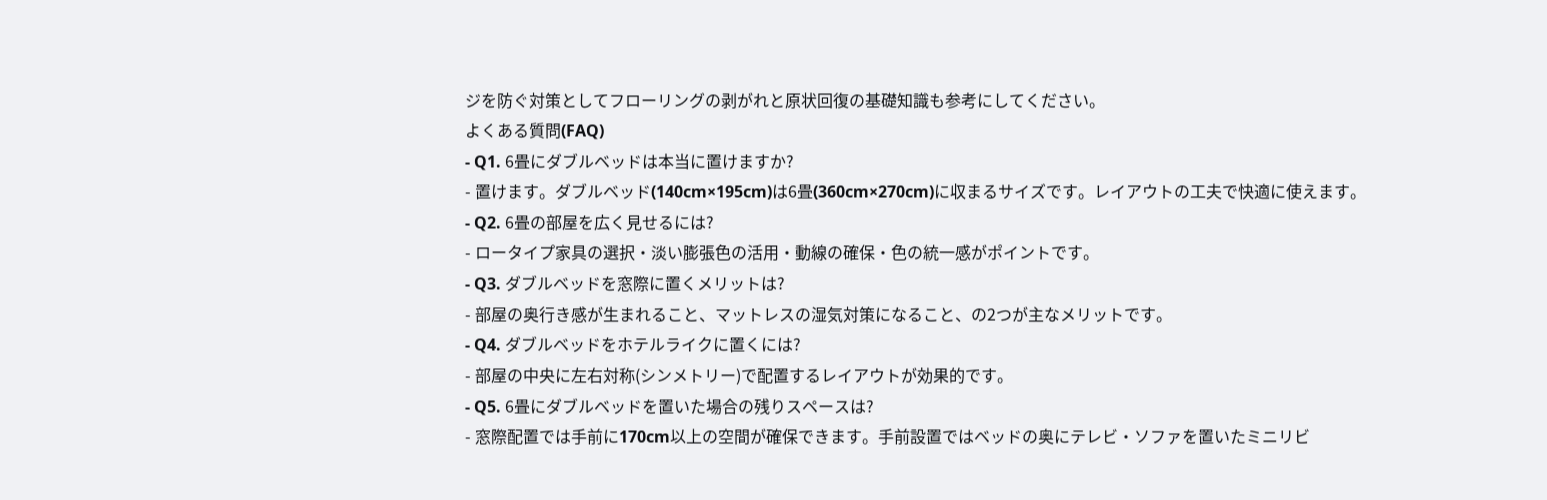ジを防ぐ対策としてフローリングの剥がれと原状回復の基礎知識も参考にしてください。
よくある質問(FAQ)
- Q1. 6畳にダブルベッドは本当に置けますか?
- 置けます。ダブルベッド(140cm×195cm)は6畳(360cm×270cm)に収まるサイズです。レイアウトの工夫で快適に使えます。
- Q2. 6畳の部屋を広く見せるには?
- ロータイプ家具の選択・淡い膨張色の活用・動線の確保・色の統一感がポイントです。
- Q3. ダブルベッドを窓際に置くメリットは?
- 部屋の奥行き感が生まれること、マットレスの湿気対策になること、の2つが主なメリットです。
- Q4. ダブルベッドをホテルライクに置くには?
- 部屋の中央に左右対称(シンメトリー)で配置するレイアウトが効果的です。
- Q5. 6畳にダブルベッドを置いた場合の残りスペースは?
- 窓際配置では手前に170cm以上の空間が確保できます。手前設置ではベッドの奥にテレビ・ソファを置いたミニリビ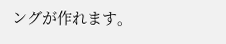ングが作れます。